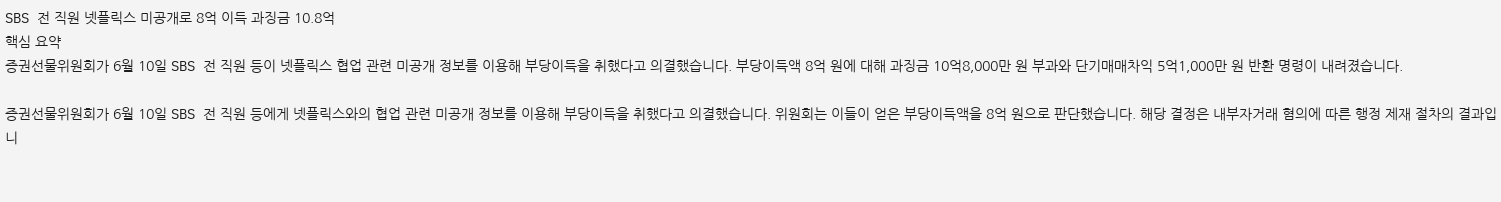SBS 전 직원 넷플릭스 미공개로 8억 이득 과징금 10.8억
핵심 요약
증권선물위원회가 6월 10일 SBS 전 직원 등이 넷플릭스 협업 관련 미공개 정보를 이용해 부당이득을 취했다고 의결했습니다. 부당이득액 8억 원에 대해 과징금 10억8,000만 원 부과와 단기매매차익 5억1,000만 원 반환 명령이 내려졌습니다.

증권선물위원회가 6월 10일 SBS 전 직원 등에게 넷플릭스와의 협업 관련 미공개 정보를 이용해 부당이득을 취했다고 의결했습니다. 위원회는 이들이 얻은 부당이득액을 8억 원으로 판단했습니다. 해당 결정은 내부자거래 혐의에 따른 행정 제재 절차의 결과입니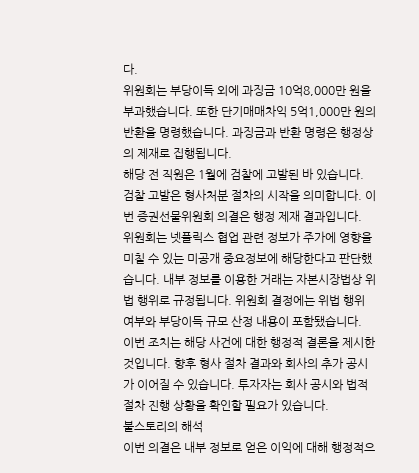다.
위원회는 부당이득 외에 과징금 10억8,000만 원을 부과했습니다. 또한 단기매매차익 5억1,000만 원의 반환을 명령했습니다. 과징금과 반환 명령은 행정상의 제재로 집행됩니다.
해당 전 직원은 1월에 검찰에 고발된 바 있습니다. 검찰 고발은 형사처분 절차의 시작을 의미합니다. 이번 증권선물위원회 의결은 행정 제재 결과입니다.
위원회는 넷플릭스 협업 관련 정보가 주가에 영향을 미칠 수 있는 미공개 중요정보에 해당한다고 판단했습니다. 내부 정보를 이용한 거래는 자본시장법상 위법 행위로 규정됩니다. 위원회 결정에는 위법 행위 여부와 부당이득 규모 산정 내용이 포함됐습니다.
이번 조치는 해당 사건에 대한 행정적 결론을 제시한 것입니다. 향후 형사 절차 결과와 회사의 추가 공시가 이어질 수 있습니다. 투자자는 회사 공시와 법적 절차 진행 상황을 확인할 필요가 있습니다.
불스토리의 해석
이번 의결은 내부 정보로 얻은 이익에 대해 행정적으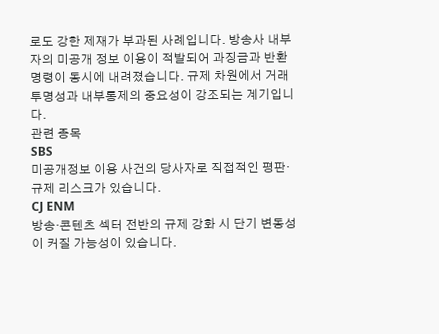로도 강한 제재가 부과된 사례입니다. 방송사 내부자의 미공개 정보 이용이 적발되어 과징금과 반환 명령이 동시에 내려졌습니다. 규제 차원에서 거래 투명성과 내부통제의 중요성이 강조되는 계기입니다.
관련 종목
SBS
미공개정보 이용 사건의 당사자로 직접적인 평판·규제 리스크가 있습니다.
CJ ENM
방송·콘텐츠 섹터 전반의 규제 강화 시 단기 변동성이 커질 가능성이 있습니다.